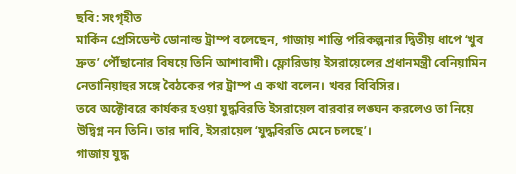ছবি: সংগৃহীত
মার্কিন প্রেসিডেন্ট ডোনাল্ড ট্রাম্প বলেছেন, গাজায় শান্তি পরিকল্পনার দ্বিতীয় ধাপে ‘খুব দ্রুত’ পৌঁছানোর বিষয়ে তিনি আশাবাদী। ফ্লোরিডায় ইসরায়েলের প্রধানমন্ত্রী বেনিয়ামিন নেতানিয়াহুর সঙ্গে বৈঠকের পর ট্রাম্প এ কথা বলেন। খবর বিবিসির।
তবে অক্টোবরে কার্যকর হওয়া যুদ্ধবিরতি ইসরায়েল বারবার লঙ্ঘন করলেও তা নিয়ে উদ্বিগ্ন নন তিনি। তার দাবি, ইসরায়েল ‘যুদ্ধবিরতি মেনে চলছে’।
গাজায় যুদ্ধ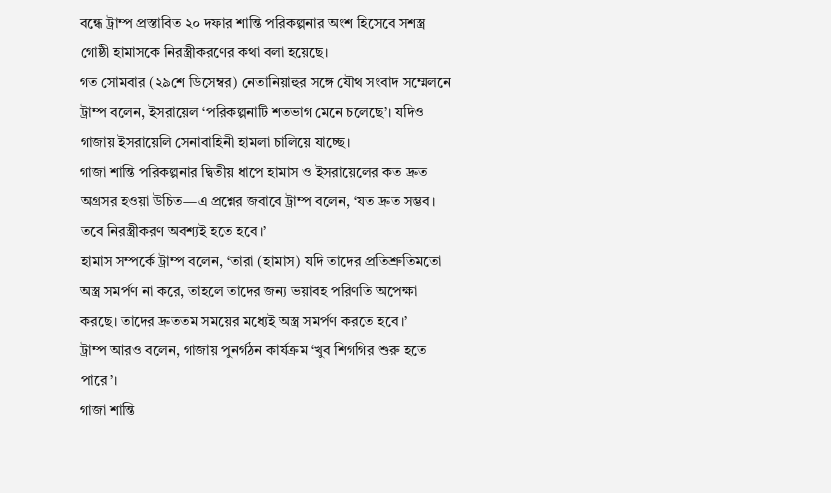বন্ধে ট্রাম্প প্রস্তাবিত ২০ দফার শান্তি পরিকল্পনার অংশ হিসেবে সশস্ত্র গোষ্ঠী হামাসকে নিরস্ত্রীকরণের কথা বলা হয়েছে।
গত সোমবার (২৯শে ডিসেম্বর) নেতানিয়াহুর সঙ্গে যৌথ সংবাদ সম্মেলনে ট্রাম্প বলেন, ইসরায়েল ‘পরিকল্পনাটি শতভাগ মেনে চলেছে’। যদিও গাজায় ইসরায়েলি সেনাবাহিনী হামলা চালিয়ে যাচ্ছে।
গাজা শান্তি পরিকল্পনার দ্বিতীয় ধাপে হামাস ও ইসরায়েলের কত দ্রুত অগ্রসর হওয়া উচিত—এ প্রশ্নের জবাবে ট্রাম্প বলেন, ‘যত দ্রুত সম্ভব। তবে নিরস্ত্রীকরণ অবশ্যই হতে হবে।’
হামাস সম্পর্কে ট্রাম্প বলেন, ‘তারা (হামাস) যদি তাদের প্রতিশ্রুতিমতো অস্ত্র সমর্পণ না করে, তাহলে তাদের জন্য ভয়াবহ পরিণতি অপেক্ষা করছে। তাদের দ্রুততম সময়ের মধ্যেই অস্ত্র সমর্পণ করতে হবে।’
ট্রাম্প আরও বলেন, গাজায় পুনর্গঠন কার্যক্রম ‘খুব শিগগির শুরু হতে পারে’।
গাজা শান্তি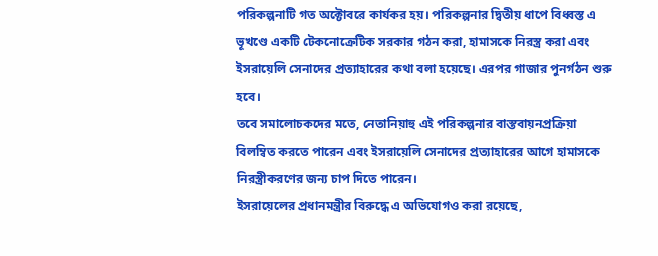পরিকল্পনাটি গত অক্টোবরে কার্যকর হয়। পরিকল্পনার দ্বিতীয় ধাপে বিধ্বস্ত এ ভূখণ্ডে একটি টেকনোক্রেটিক সরকার গঠন করা, হামাসকে নিরস্ত্র করা এবং ইসরায়েলি সেনাদের প্রত্যাহারের কথা বলা হয়েছে। এরপর গাজার পুনর্গঠন শুরু হবে।
তবে সমালোচকদের মতে, নেতানিয়াহু এই পরিকল্পনার বাস্তবায়নপ্রক্রিয়া বিলম্বিত করতে পারেন এবং ইসরায়েলি সেনাদের প্রত্যাহারের আগে হামাসকে নিরস্ত্রীকরণের জন্য চাপ দিতে পারেন।
ইসরায়েলের প্রধানমন্ত্রীর বিরুদ্ধে এ অভিযোগও করা রয়েছে,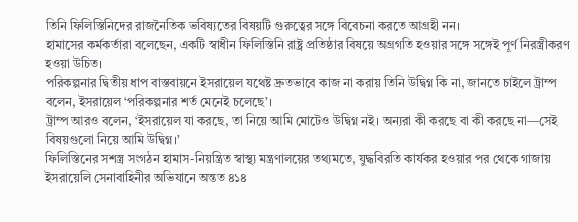তিনি ফিলিস্তিনিদের রাজনৈতিক ভবিষ্যতের বিষয়টি গুরুত্বের সঙ্গে বিবেচনা করতে আগ্রহী নন।
হামাসের কর্মকর্তারা বলেছেন, একটি স্বাধীন ফিলিস্তিনি রাষ্ট্র প্রতিষ্ঠার বিষয়ে অগ্রগতি হওয়ার সঙ্গে সঙ্গেই পূর্ণ নিরস্ত্রীকরণ হওয়া উচিত।
পরিকল্পনার দ্বিতীয় ধাপ বাস্তবায়নে ইসরায়েল যথেষ্ট দ্রুতভাবে কাজ না করায় তিনি উদ্বিগ্ন কি না, জানতে চাইলে ট্রাম্প বলেন, ইসরায়েল ‘পরিকল্পনার শর্ত মেনেই চলেছে’।
ট্রাম্প আরও বলেন, ‘ইসরায়েল যা করছে, তা নিয়ে আমি মোটেও উদ্বিগ্ন নই। অন্যরা কী করছে বা কী করছে না—সেই বিষয়গুলো নিয়ে আমি উদ্বিগ্ন।’
ফিলিস্তিনের সশস্ত্র সংগঠন হামাস-নিয়ন্ত্রিত স্বাস্থ্য মন্ত্রণালয়ের তথ্যমতে, যুদ্ধবিরতি কার্যকর হওয়ার পর থেকে গাজায় ইসরায়েলি সেনাবাহিনীর অভিযানে অন্তত ৪১৪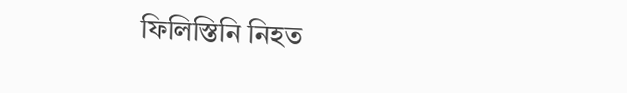ফিলিস্তিনি নিহত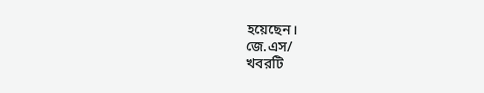হয়েছেন।
জে.এস/
খবরটি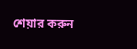শেয়ার করুন